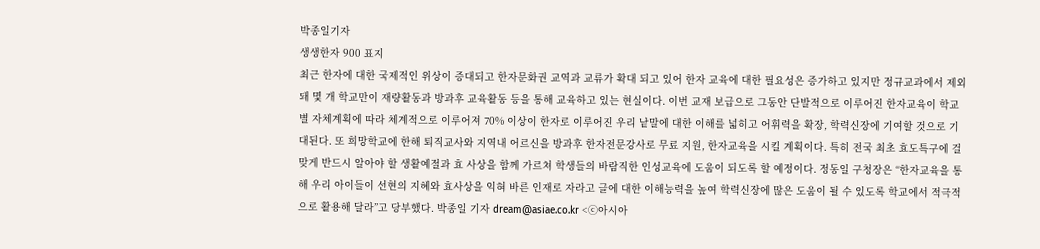박종일기자
생생한자 900 표지
최근 한자에 대한 국제적인 위상이 증대되고 한자문화권 교역과 교류가 확대 되고 있어 한자 교육에 대한 필요성은 증가하고 있지만 정규교과에서 제외돼 몇 개 학교만이 재량활동과 방과후 교육활동 등을 통해 교육하고 있는 현실이다. 이번 교재 보급으로 그동안 단발적으로 이루어진 한자교육이 학교별 자체계획에 따라 체계적으로 이루어져 70% 이상이 한자로 이루어진 우리 낱말에 대한 이해를 넓히고 어휘력을 확장, 학력신장에 기여할 것으로 기대된다. 또 희망학교에 한해 퇴직교사와 지역내 어르신을 방과후 한자전문강사로 무료 지원, 한자교육을 시킬 계획이다. 특히 전국 최초 효도특구에 걸맞게 반드시 알아야 할 생활예절과 효 사상을 함께 가르쳐 학생들의 바람직한 인성교육에 도움이 되도록 할 예정이다. 정동일 구청장은 “한자교육을 통해 우리 아이들이 선현의 지혜와 효사상을 익혀 바른 인재로 자라고 글에 대한 이해능력을 높여 학력신장에 많은 도움이 될 수 있도록 학교에서 적극적으로 활용해 달라”고 당부했다. 박종일 기자 dream@asiae.co.kr <ⓒ아시아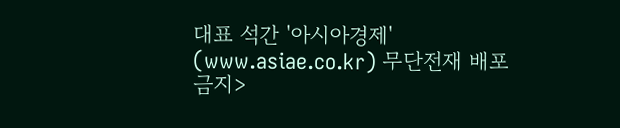대표 석간 '아시아경제' (www.asiae.co.kr) 무단전재 배포금지>